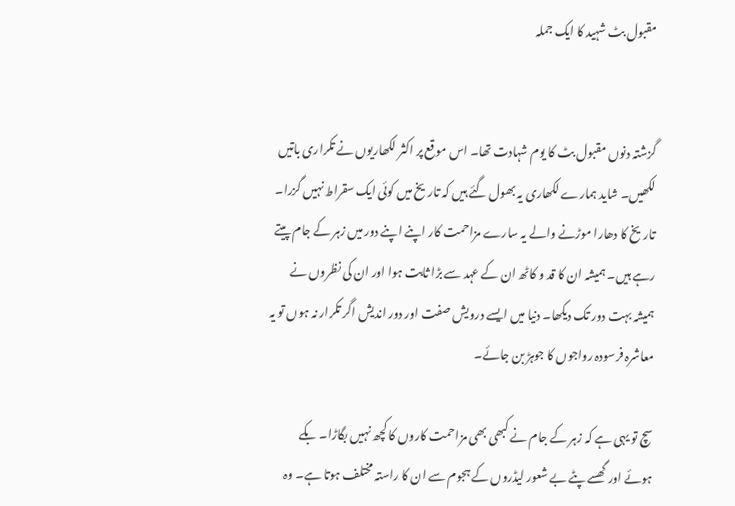مقبول بٹ شہید کا ایک جملہ


گزشتہ دنوں مقبول بٹ کا یوم شہادت تھا۔ اس موقع پر اکثر لکھاریوں نے تکراری باتیں لکھیں۔ شاید ہمارے لکھاری یہ بھول گئے ہیں کہ تاریخ میں کوئی ایک سقراط نہیں گزرا۔ تاریخ کا دھارا موڑنے والے یہ سارے مزاحمت کار اپنے اپنے دور میں زہر کے جام پیتے رہے ہیں۔ ہمیشہ ان کا قد و کاٹھ ان کے عہد سے بڑا ثابت ہوا اور ان کی نظروں نے ہمیشہ بہت دور تک دیکھا۔ دنیا میں ایسے درویش صفت اور دور اندیش اگر تکرار نہ ہوں تو یہ معاشرہ فرسودہ رواجوں کا جوہڑ بن جائے۔

سچ تو یہی ہے کہ زہر کے جام نے کبھی بھی مزاحمت کاروں کا کچھ نہیں بگاڑا۔ بکے ہوئے اور گھسے پٹے بے شعور لیڈروں کے ہجوم سے ان کا راستہ مختلف ہوتا ہے۔ وہ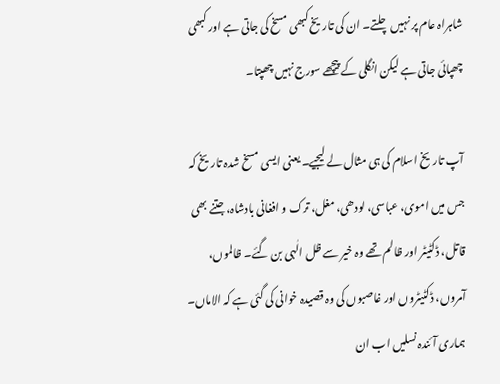شاہراہ عام پر نہیں چلتے۔ ان کی تاریخ کبھی مسخ کی جاتی ہے اور کبھی چھپائی جاتی ہے لیکن انگلی کے پیچھے سورج نہیں چھپتا۔

آپ تاریخ اسلام کی ہی مثال لے لیجیے۔ یعنی ایسی مسخ شدہ تاریخ کہ جس میں اموی، عباسی، لودھی، مغل، ترک و افغانی بادشاہ، جتنے بھی قاتل، ڈکٹیٹر اور ظالم تھے وہ خیر سے ظل الٰہی بن گئے۔ ظالموں، آمروں، ڈکٹیٹروں اور غاصبوں کی وہ قصیدہ خوانی کی گئی ہے کہ الاماں۔ ہماری آئندہ نسلیں اب ان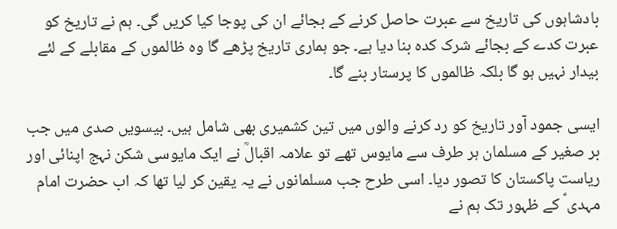بادشاہوں کی تاریخ سے عبرت حاصل کرنے کے بجائے ان کی پوجا کیا کریں گی۔ ہم نے تاریخ کو عبرت کدے کے بجائے شرک کدہ بنا دیا ہے۔ جو ہماری تاریخ پڑھے گا وہ ظالموں کے مقابلے کے لئے بیدار نہیں ہو گا بلکہ ظالموں کا پرستار بنے گا۔

ایسی جمود آور تاریخ کو رد کرنے والوں میں تین کشمیری بھی شامل ہیں۔ بیسویں صدی میں جب بر صغیر کے مسلمان ہر طرف سے مایوس تھے تو علامہ اقبالؒ نے ایک مایوسی شکن نہج اپنائی اور ریاست پاکستان کا تصور دیا۔ اسی طرح جب مسلمانوں نے یہ یقین کر لیا تھا کہ اب حضرت امام مہدی ؑ کے ظہور تک ہم نے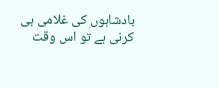بادشاہوں کی غلامی ہی کرنی ہے تو اس وقت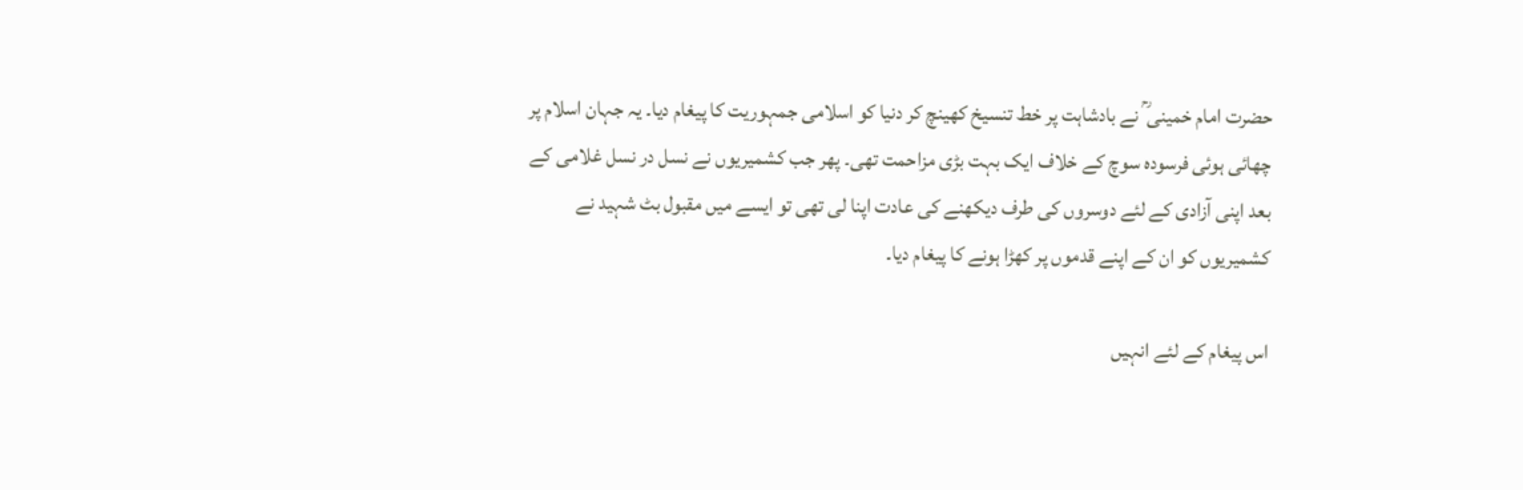حضرت امام خمینی ؒ نے بادشاہت پر خط تنسیخ کھینچ کر دنیا کو اسلامی جمہوریت کا پیغام دیا۔ یہ جہان اسلام پر چھائی ہوئی فرسودہ سوچ کے خلاف ایک بہت بڑی مزاحمت تھی۔ پھر جب کشمیریوں نے نسل در نسل غلامی کے بعد اپنی آزادی کے لئے دوسروں کی طرف دیکھنے کی عادت اپنا لی تھی تو ایسے میں مقبول بٹ شہید نے کشمیریوں کو ان کے اپنے قدموں پر کھڑا ہونے کا پیغام دیا۔

اس پیغام کے لئے انہیں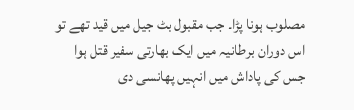مصلوب ہونا پڑا۔ جب مقبول بٹ جیل میں قید تھے تو اس دوران برطانیہ میں ایک بھارتی سفیر قتل ہوا جس کی پاداش میں انہیں پھانسی دی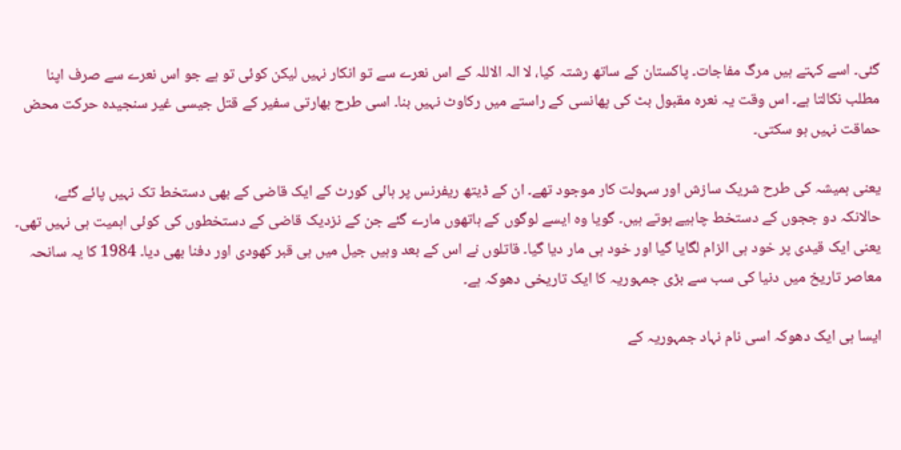گئی۔ اسے کہتے ہیں مرگ مفاجات۔ پاکستان کے ساتھ رشتہ کیا، لا الہ الاللہ کے اس نعرے سے تو انکار نہیں لیکن کوئی تو ہے جو اس نعرے سے صرف اپنا مطلب نکالتا ہے۔ اس وقت یہ نعرہ مقبول بٹ کی پھانسی کے راستے میں رکاوٹ نہیں بنا۔ اسی طرح بھارتی سفیر کے قتل جیسی غیر سنجیدہ حرکت محض حماقت نہیں ہو سکتی۔

یعنی ہمیشہ کی طرح شریک سازش اور سہولت کار موجود تھے۔ ان کے ڈیتھ ریفرنس پر ہائی کورٹ کے ایک قاضی کے بھی دستخط تک نہیں پائے گئے، حالانکہ دو ججوں کے دستخط چاہیے ہوتے ہیں۔ گویا وہ ایسے لوگوں کے ہاتھوں مارے گئے جن کے نزدیک قاضی کے دستخطوں کی کوئی اہمیت ہی نہیں تھی۔ یعنی ایک قیدی پر خود ہی الزام لگایا گیا اور خود ہی مار دیا گیا۔ قاتلوں نے اس کے بعد وہیں جیل میں ہی قبر کھودی اور دفنا بھی دیا۔ 1984 کا یہ سانحہ معاصر تاریخ میں دنیا کی سب سے بڑی جمہوریہ کا ایک تاریخی دھوکہ ہے۔

ایسا ہی ایک دھوکہ اسی نام نہاد جمہوریہ کے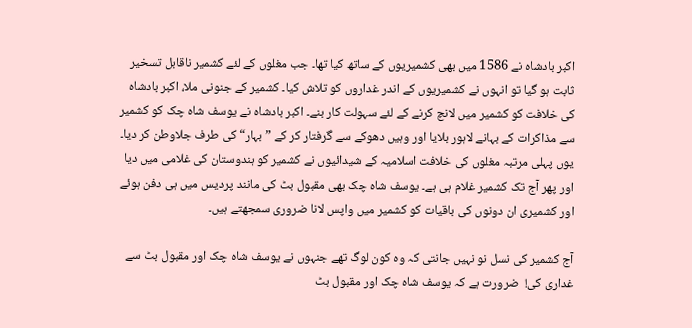اکبر بادشاہ نے 1586 میں بھی کشمیریوں کے ساتھ کیا تھا۔ جب مغلوں کے لئے کشمیر ناقابل تسخیر ثابت ہو گیا تو انہوں نے کشمیریوں کے اندر غداروں کو تلاش کیا۔ کشمیر کے جنونی ملا، اکبر بادشاہ کی خلافت کو کشمیر میں لانچ کرنے کے لئے سہولت کار بنے۔ اکبر بادشاہ نے یوسف شاہ چک کو کشمیر سے مذاکرات کے بہانے لاہور بلایا اور وہیں دھوکے سے گرفتار کر کے ”بہار“ کی طرف جلاوطن کر دیا۔ یوں پہلی مرتبہ مغلوں کی خلافت اسلامیہ کے شیدائیوں نے کشمیر کو ہندوستان کی غلامی میں دیا اور پھر آج تک کشمیر غلام ہی ہے۔ یوسف شاہ چک بھی مقبول بٹ کی مانند پردیس میں ہی دفن ہوئے اور کشمیری ان دونوں کی باقیات کو کشمیر میں واپس لانا ضروری سمجھتے ہیں۔

آج کشمیر کی نسل نو نہیں جانتی کہ وہ کون لوگ تھے جنہوں نے یوسف شاہ چک اور مقبول بٹ سے غداری کی!  ضرورت ہے کہ یوسف شاہ چک اور مقبول بٹ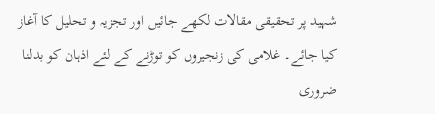شہید پر تحقیقی مقالات لکھے جائیں اور تجزیہ و تحلیل کا آغاز کیا جائے۔ غلامی کی زنجیروں کو توڑنے کے لئے اذہان کو بدلنا ضروری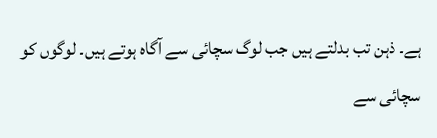ہے۔ ذہن تب بدلتے ہیں جب لوگ سچائی سے آگاہ ہوتے ہیں۔ لوگوں کو سچائی سے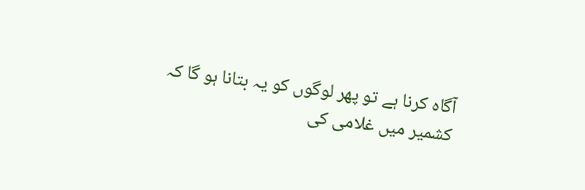آگاہ کرنا ہے تو پھر لوگوں کو یہ بتانا ہو گا کہ کشمیر میں غلامی کی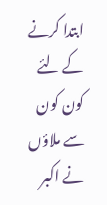ابتدا کرنے کے لئے کون کون سے ملاؤں نے اکبر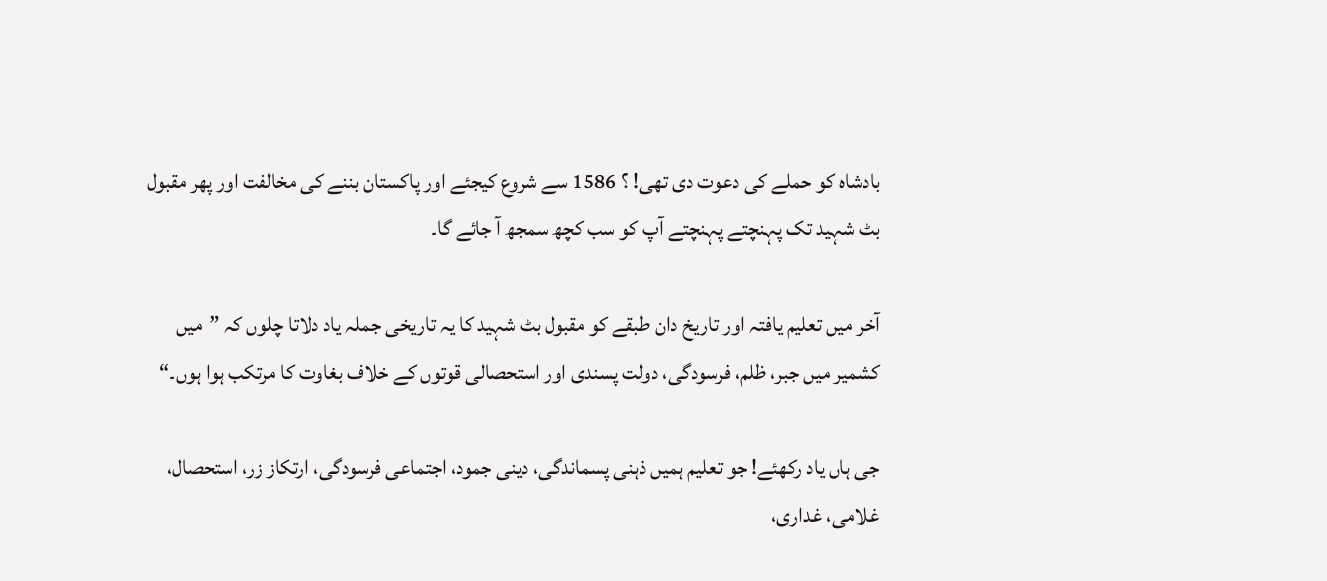بادشاہ کو حملے کی دعوت دی تھی! ؟ 1586 سے شروع کیجئے اور پاکستان بننے کی مخالفت اور پھر مقبول بٹ شہید تک پہنچتے پہنچتے آپ کو سب کچھ سمجھ آ جائے گا۔

آخر میں تعلیم یافتہ اور تاریخ دان طبقے کو مقبول بٹ شہید کا یہ تاریخی جملہ یاد دلاتا چلوں کہ ”میں کشمیر میں جبر، ظلم، فرسودگی، دولت پسندی اور استحصالی قوتوں کے خلاف بغاوت کا مرتکب ہوا ہوں۔“

جی ہاں یاد رکھئے! جو تعلیم ہمیں ذہنی پسماندگی، دینی جمود، اجتماعی فرسودگی، ارتکاز زر، استحصال، غلامی، غداری،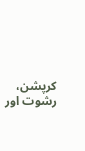کرپشن، رشوت اور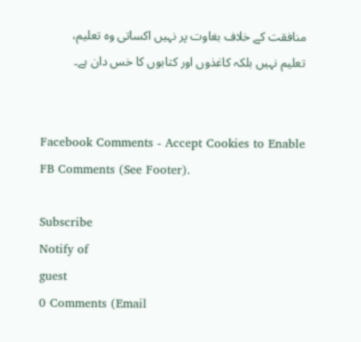منافقت کے خلاف بغاوت پر نہیں اکساتی وہ تعلیم، تعلیم نہیں بلکہ کاغذوں اور کتابوں کا خس دان ہے۔


Facebook Comments - Accept Cookies to Enable FB Comments (See Footer).

Subscribe
Notify of
guest
0 Comments (Email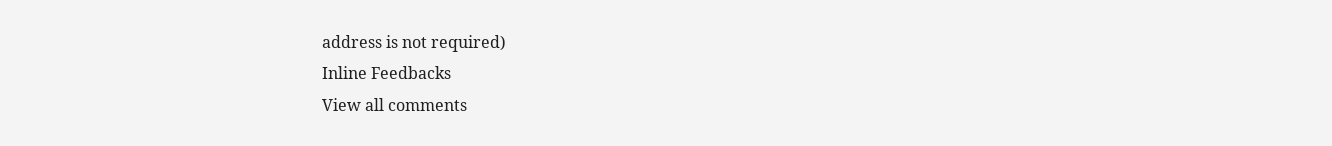address is not required)
Inline Feedbacks
View all comments